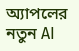অ্যাপলের নতুন AI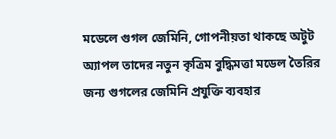মডেলে গুগল জেমিনি, গোপনীয়তা থাকছে অটুট
অ্যাপল তাদের নতুন কৃত্রিম বুদ্ধিমত্তা মডেল তৈরির জন্য গুগলের জেমিনি প্রযুক্তি ব্যবহার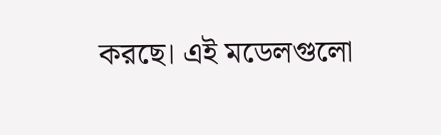করছে। এই মডেলগুলো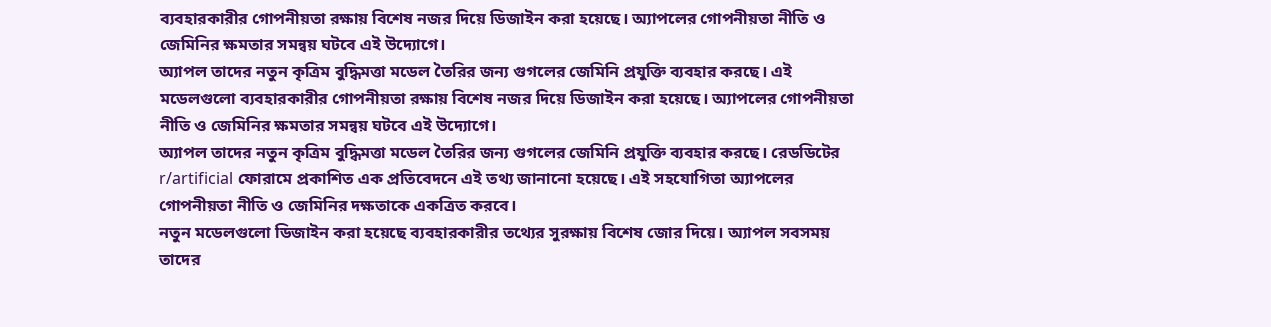ব্যবহারকারীর গোপনীয়তা রক্ষায় বিশেষ নজর দিয়ে ডিজাইন করা হয়েছে। অ্যাপলের গোপনীয়তা নীতি ও জেমিনির ক্ষমতার সমন্বয় ঘটবে এই উদ্যোগে।
অ্যাপল তাদের নতুন কৃত্রিম বুদ্ধিমত্তা মডেল তৈরির জন্য গুগলের জেমিনি প্রযুক্তি ব্যবহার করছে। এই মডেলগুলো ব্যবহারকারীর গোপনীয়তা রক্ষায় বিশেষ নজর দিয়ে ডিজাইন করা হয়েছে। অ্যাপলের গোপনীয়তা নীতি ও জেমিনির ক্ষমতার সমন্বয় ঘটবে এই উদ্যোগে।
অ্যাপল তাদের নতুন কৃত্রিম বুদ্ধিমত্তা মডেল তৈরির জন্য গুগলের জেমিনি প্রযুক্তি ব্যবহার করছে। রেডডিটের r/artificial ফোরামে প্রকাশিত এক প্রতিবেদনে এই তথ্য জানানো হয়েছে। এই সহযোগিতা অ্যাপলের গোপনীয়তা নীতি ও জেমিনির দক্ষতাকে একত্রিত করবে।
নতুন মডেলগুলো ডিজাইন করা হয়েছে ব্যবহারকারীর তথ্যের সুরক্ষায় বিশেষ জোর দিয়ে। অ্যাপল সবসময় তাদের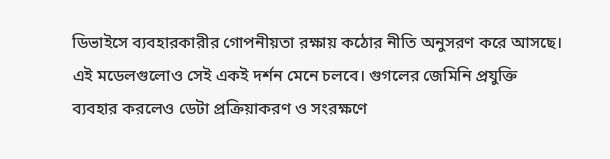ডিভাইসে ব্যবহারকারীর গোপনীয়তা রক্ষায় কঠোর নীতি অনুসরণ করে আসছে। এই মডেলগুলোও সেই একই দর্শন মেনে চলবে। গুগলের জেমিনি প্রযুক্তি ব্যবহার করলেও ডেটা প্রক্রিয়াকরণ ও সংরক্ষণে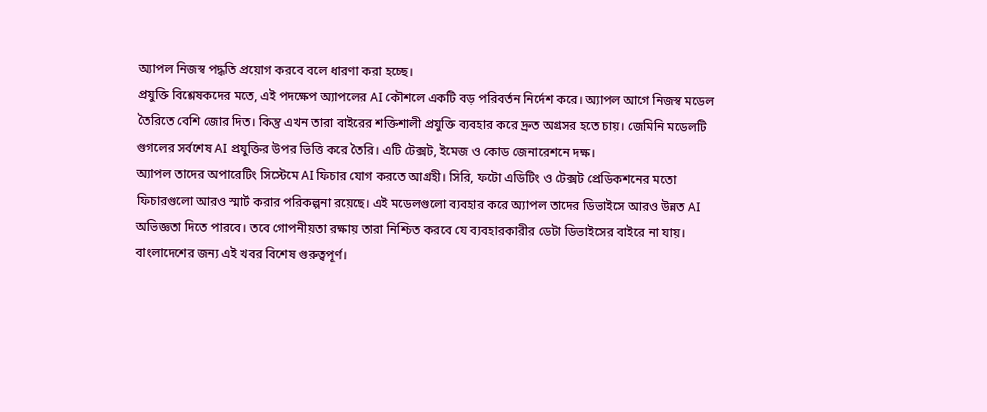অ্যাপল নিজস্ব পদ্ধতি প্রয়োগ করবে বলে ধারণা করা হচ্ছে।
প্রযুক্তি বিশ্লেষকদের মতে, এই পদক্ষেপ অ্যাপলের AI কৌশলে একটি বড় পরিবর্তন নির্দেশ করে। অ্যাপল আগে নিজস্ব মডেল তৈরিতে বেশি জোর দিত। কিন্তু এখন তারা বাইরের শক্তিশালী প্রযুক্তি ব্যবহার করে দ্রুত অগ্রসর হতে চায়। জেমিনি মডেলটি গুগলের সর্বশেষ AI প্রযুক্তির উপর ভিত্তি করে তৈরি। এটি টেক্সট, ইমেজ ও কোড জেনারেশনে দক্ষ।
অ্যাপল তাদের অপারেটিং সিস্টেমে AI ফিচার যোগ করতে আগ্রহী। সিরি, ফটো এডিটিং ও টেক্সট প্রেডিকশনের মতো ফিচারগুলো আরও স্মার্ট করার পরিকল্পনা রয়েছে। এই মডেলগুলো ব্যবহার করে অ্যাপল তাদের ডিভাইসে আরও উন্নত AI অভিজ্ঞতা দিতে পারবে। তবে গোপনীয়তা রক্ষায় তারা নিশ্চিত করবে যে ব্যবহারকারীর ডেটা ডিভাইসের বাইরে না যায়।
বাংলাদেশের জন্য এই খবর বিশেষ গুরুত্বপূর্ণ।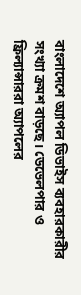বাংলাদেশে অ্যাপল ডিভাইস ব্যবহারকারীর সংখ্যা ক্রমশ বাড়ছে। ডেভেলপার ও ফ্রিল্যান্সাররা অ্যাপলের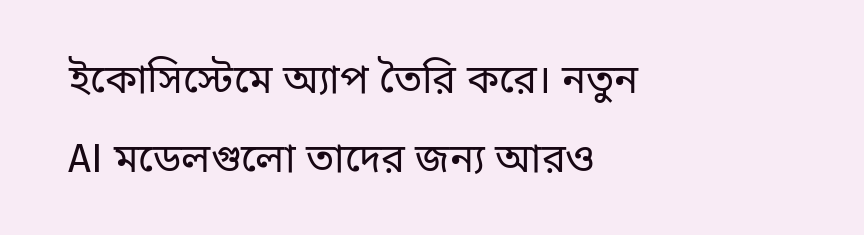ইকোসিস্টেমে অ্যাপ তৈরি করে। নতুন AI মডেলগুলো তাদের জন্য আরও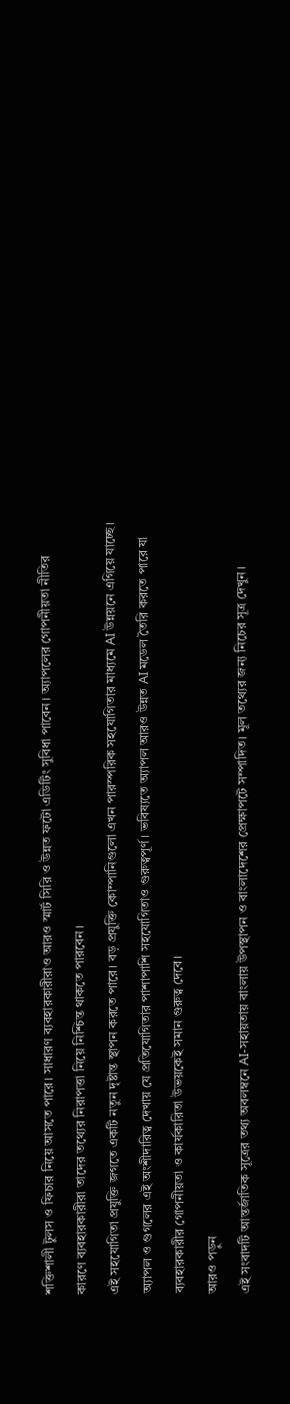শক্তিশালী টুলস ও ফিচার নিয়ে আসতে পারে। সাধারণ ব্যবহারকারীরাও আরও স্মার্ট সিরি ও উন্নত ফটো এডিটিং সুবিধা পাবেন। অ্যাপলের গোপনীয়তা নীতির কারণে ব্যবহারকারীরা তাদের তথ্যের নিরাপত্তা নিয়ে নিশ্চিন্ত থাকতে পারবেন।
এই সহযোগিতা প্রযুক্তি জগতে একটি নতুন দৃষ্টান্ত স্থাপন করতে পারে। বড় প্রযুক্তি কোম্পানিগুলো এখন পারস্পরিক সহযোগিতার মাধ্যমে AI উন্নয়নে এগিয়ে যাচ্ছে। অ্যাপল ও গুগলের এই অংশীদারিত্ব দেখায় যে প্রতিযোগিতার পাশাপাশি সহযোগিতাও গুরুত্বপূর্ণ। ভবিষ্যতে অ্যাপল আরও উন্নত AI মডেল তৈরি করতে পারে যা ব্যবহারকারীর গোপনীয়তা ও কার্যকারিতা উভয়কেই সমান গুরুত্ব দেবে।
আরও পড়ুন
এই সংবাদটি আন্তর্জাতিক সূত্রের তথ্য অবলম্বনে AI-সহায়তায় বাংলায় উপস্থাপন ও বাংলাদেশের প্রেক্ষাপটে সম্পাদিত। মূল তথ্যের জন্য নিচের সূত্র দেখুন।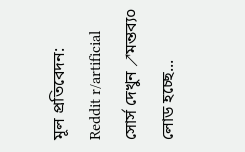মূল প্রতিবেদন: Reddit r/artificial
সোর্স দেখুন ↗মন্তব্য০
লোড হচ্ছে...